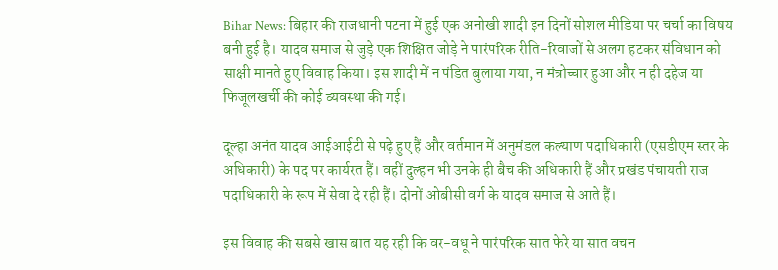Bihar News: बिहार की राजधानी पटना में हुई एक अनोखी शादी इन दिनों सोशल मीडिया पर चर्चा का विषय बनी हुई है। यादव समाज से जुड़े एक शिक्षित जोड़े ने पारंपरिक रीति-रिवाजों से अलग हटकर संविधान को साक्षी मानते हुए विवाह किया। इस शादी में न पंडित बुलाया गया, न मंत्रोच्चार हुआ और न ही दहेज या फिजूलखर्ची की कोई व्यवस्था की गई।

दूल्हा अनंत यादव आईआईटी से पढ़े हुए हैं और वर्तमान में अनुमंडल कल्याण पदाधिकारी (एसडीएम स्तर के अधिकारी) के पद पर कार्यरत हैं। वहीं दुल्हन भी उनके ही बैच की अधिकारी हैं और प्रखंड पंचायती राज पदाधिकारी के रूप में सेवा दे रही हैं। दोनों ओबीसी वर्ग के यादव समाज से आते हैं।

इस विवाह की सबसे खास बात यह रही कि वर-वधू ने पारंपरिक सात फेरे या सात वचन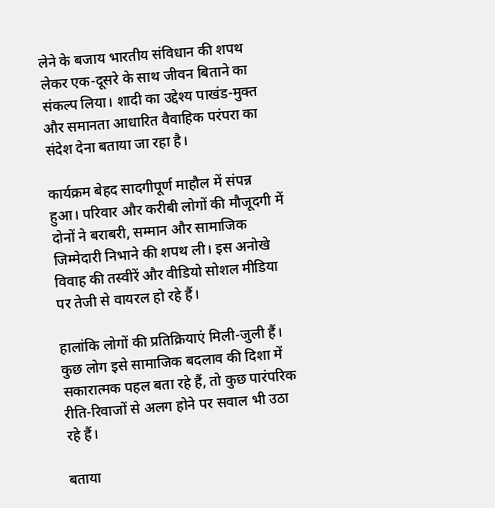लेने के बजाय भारतीय संविधान की शपथ लेकर एक-दूसरे के साथ जीवन बिताने का संकल्प लिया। शादी का उद्देश्य पाखंड-मुक्त और समानता आधारित वैवाहिक परंपरा का संदेश देना बताया जा रहा है।

कार्यक्रम बेहद सादगीपूर्ण माहौल में संपन्न हुआ। परिवार और करीबी लोगों की मौजूदगी में दोनों ने बराबरी, सम्मान और सामाजिक जिम्मेदारी निभाने की शपथ ली। इस अनोखे विवाह की तस्वीरें और वीडियो सोशल मीडिया पर तेजी से वायरल हो रहे हैं।

हालांकि लोगों की प्रतिक्रियाएं मिली-जुली हैं। कुछ लोग इसे सामाजिक बदलाव की दिशा में सकारात्मक पहल बता रहे हैं, तो कुछ पारंपरिक रीति-रिवाजों से अलग होने पर सवाल भी उठा रहे हैं।

बताया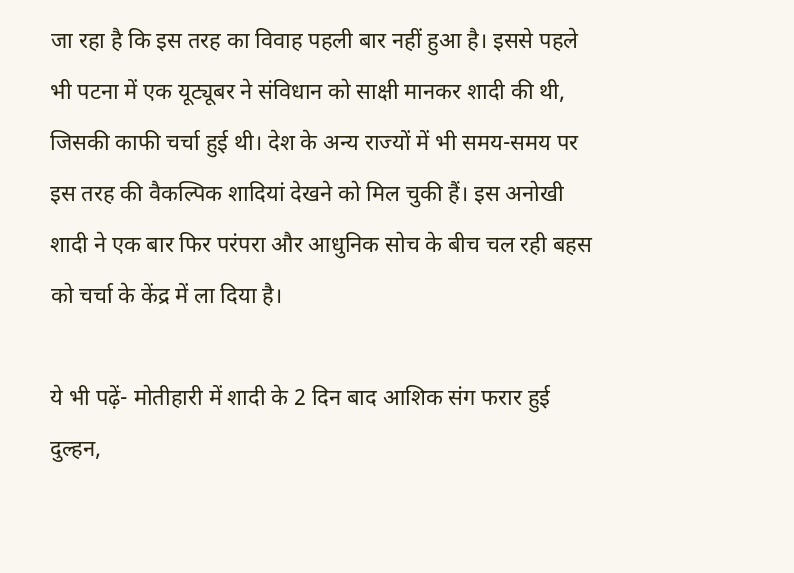जा रहा है कि इस तरह का विवाह पहली बार नहीं हुआ है। इससे पहले भी पटना में एक यूट्यूबर ने संविधान को साक्षी मानकर शादी की थी, जिसकी काफी चर्चा हुई थी। देश के अन्य राज्यों में भी समय-समय पर इस तरह की वैकल्पिक शादियां देखने को मिल चुकी हैं। इस अनोखी शादी ने एक बार फिर परंपरा और आधुनिक सोच के बीच चल रही बहस को चर्चा के केंद्र में ला दिया है।

ये भी पढ़ें- मोतीहारी में शादी के 2 दिन बाद आशिक संग फरार हुई दुल्हन,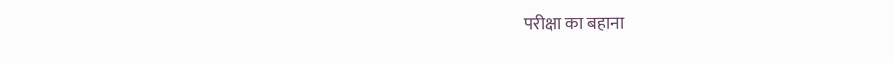परीक्षा का बहाना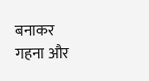बनाकर गहना और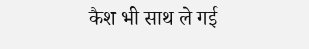कैश भी साथ ले गई